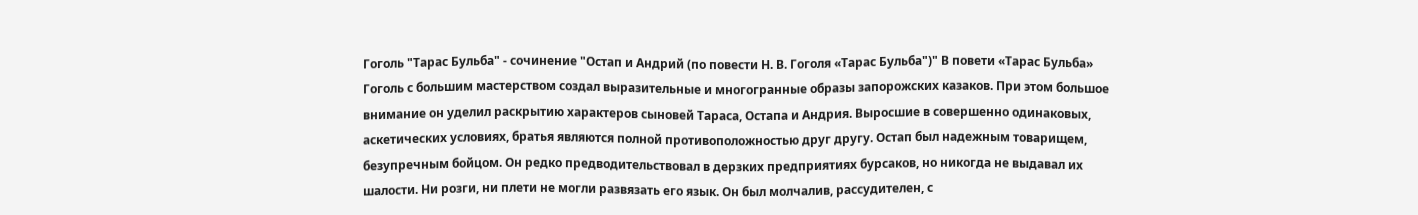Гоголь "Тарас Бульба" - сочинение "Остап и Андрий (по повести Н. В. Гоголя «Тарас Бульба")" В повети «Тарас Бульба» Гоголь с большим мастерством создал выразительные и многогранные образы запорожских казаков. При этом большое внимание он уделил раскрытию характеров сыновей Тараса, Остапа и Андрия. Выросшие в совершенно одинаковых, аскетических условиях, братья являются полной противоположностью друг другу. Остап был надежным товарищем, безупречным бойцом. Он редко предводительствовал в дерзких предприятиях бурсаков, но никогда не выдавал их шалости. Ни розги, ни плети не могли развязать его язык. Он был молчалив, рассудителен, с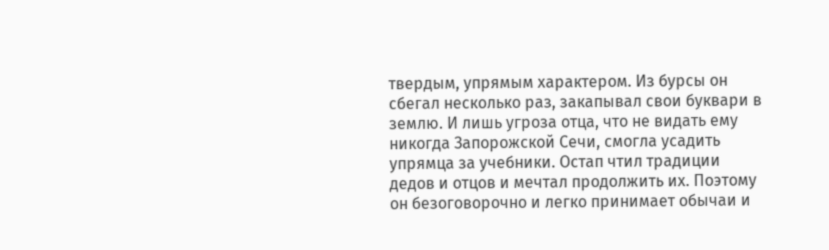твердым, упрямым характером. Из бурсы он сбегал несколько раз, закапывал свои буквари в землю. И лишь угроза отца, что не видать ему никогда Запорожской Сечи, смогла усадить упрямца за учебники. Остап чтил традиции дедов и отцов и мечтал продолжить их. Поэтому он безоговорочно и легко принимает обычаи и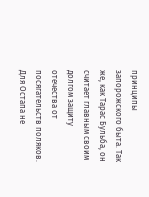принципы запорожского быта. Так же, как Тарас Бульба, он считает главным своим долгом защиту отечества от посягательств поляков. Для Остапа не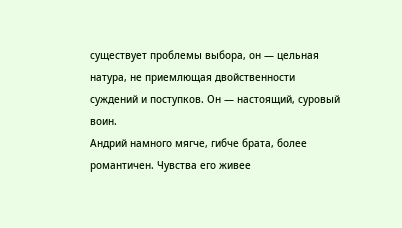существует проблемы выбора, он — цельная натура, не приемлющая двойственности суждений и поступков. Он — настоящий, суровый воин.
Андрий намного мягче, гибче брата, более романтичен. Чувства его живее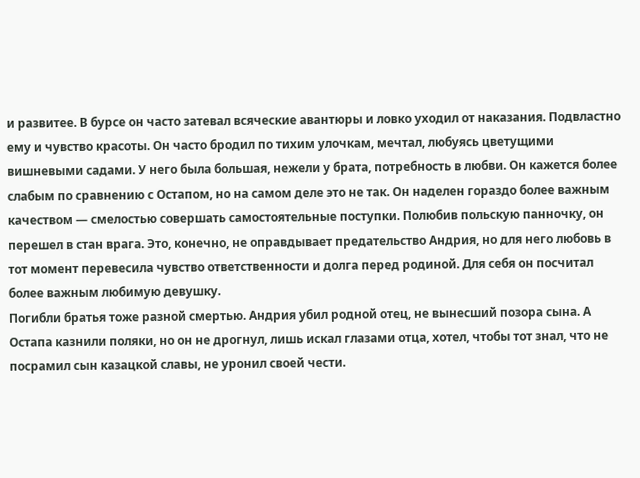и развитее. В бурсе он часто затевал всяческие авантюры и ловко уходил от наказания. Подвластно ему и чувство красоты. Он часто бродил по тихим улочкам, мечтал, любуясь цветущими вишневыми садами. У него была большая, нежели у брата, потребность в любви. Он кажется более слабым по сравнению с Остапом, но на самом деле это не так. Он наделен гораздо более важным качеством — смелостью совершать самостоятельные поступки. Полюбив польскую панночку, он перешел в стан врага. Это, конечно, не оправдывает предательство Андрия, но для него любовь в тот момент перевесила чувство ответственности и долга перед родиной. Для себя он посчитал более важным любимую девушку.
Погибли братья тоже разной смертью. Андрия убил родной отец, не вынесший позора сына. А Остапа казнили поляки, но он не дрогнул, лишь искал глазами отца, хотел, чтобы тот знал, что не посрамил сын казацкой славы, не уронил своей чести.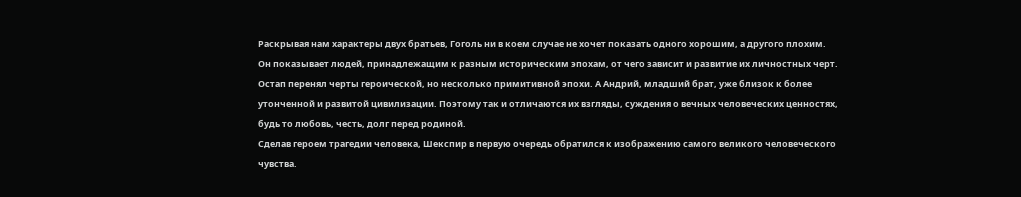Раскрывая нам характеры двух братьев, Гоголь ни в коем случае не хочет показать одного хорошим, а другого плохим. Он показывает людей, принадлежащим к разным историческим эпохам, от чего зависит и развитие их личностных черт. Остап перенял черты героической, но несколько примитивной эпохи. А Андрий, младший брат, уже близок к более утонченной и развитой цивилизации. Поэтому так и отличаются их взгляды, суждения о вечных человеческих ценностях, будь то любовь, честь, долг перед родиной.
Сделав героем трагедии человека, Шекспир в первую очередь обратился к изображению самого великого человеческого чувства.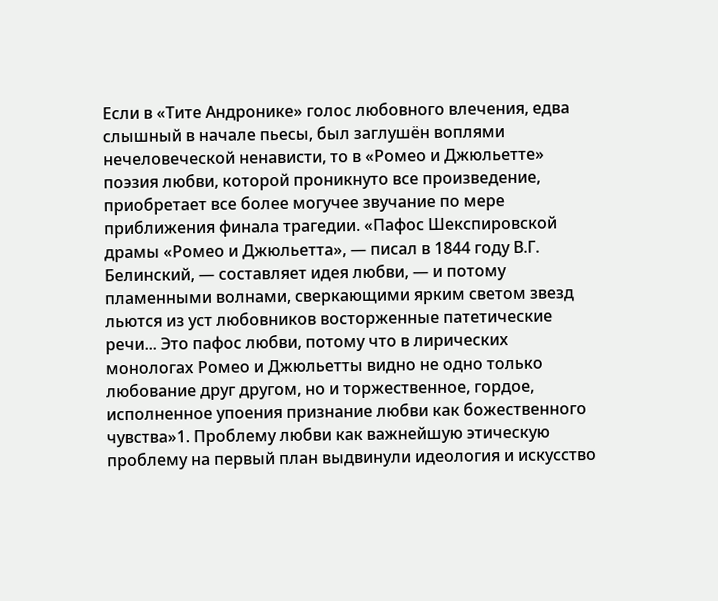Если в «Тите Андронике» голос любовного влечения, едва слышный в начале пьесы, был заглушён воплями нечеловеческой ненависти, то в «Ромео и Джюльетте» поэзия любви, которой проникнуто все произведение, приобретает все более могучее звучание по мере приближения финала трагедии. «Пафос Шекспировской драмы «Ромео и Джюльетта», — писал в 1844 году В.Г. Белинский, — составляет идея любви, — и потому пламенными волнами, сверкающими ярким светом звезд льются из уст любовников восторженные патетические речи... Это пафос любви, потому что в лирических монологах Ромео и Джюльетты видно не одно только любование друг другом, но и торжественное, гордое, исполненное упоения признание любви как божественного чувства»1. Проблему любви как важнейшую этическую проблему на первый план выдвинули идеология и искусство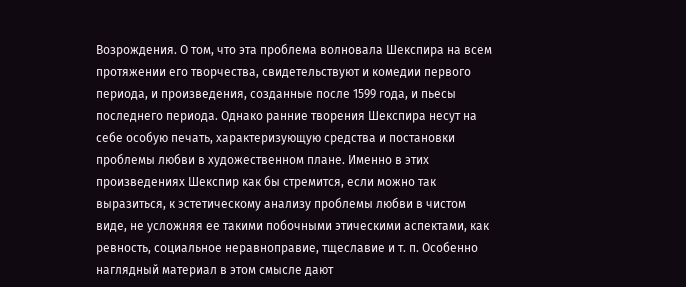Возрождения. О том, что эта проблема волновала Шекспира на всем протяжении его творчества, свидетельствуют и комедии первого периода, и произведения, созданные после 1599 года, и пьесы последнего периода. Однако ранние творения Шекспира несут на себе особую печать, характеризующую средства и постановки проблемы любви в художественном плане. Именно в этих произведениях Шекспир как бы стремится, если можно так выразиться, к эстетическому анализу проблемы любви в чистом виде, не усложняя ее такими побочными этическими аспектами, как ревность, социальное неравноправие, тщеславие и т. п. Особенно наглядный материал в этом смысле дают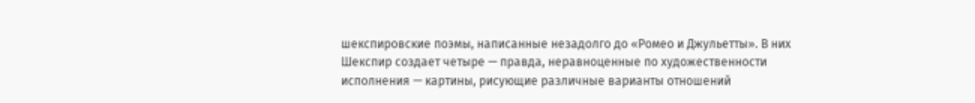шекспировские поэмы, написанные незадолго до «Ромео и Джульетты». В них Шекспир создает четыре — правда, неравноценные по художественности исполнения — картины, рисующие различные варианты отношений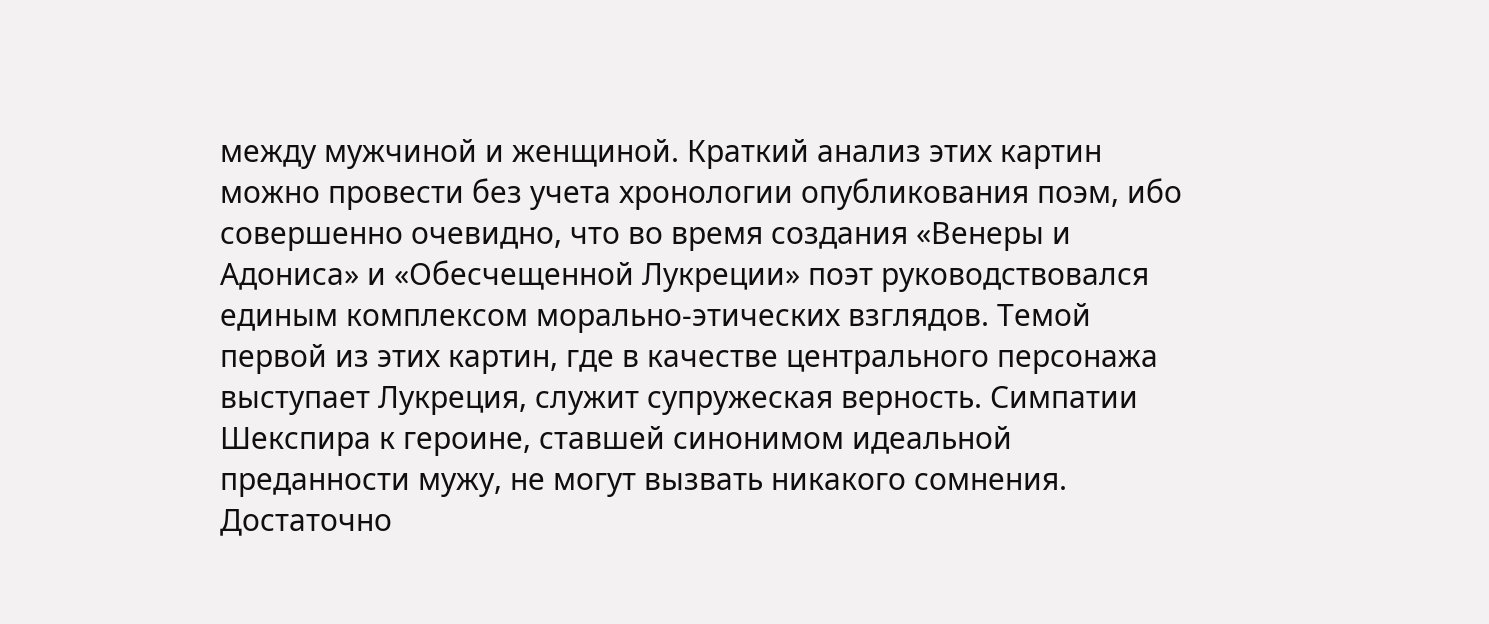между мужчиной и женщиной. Краткий анализ этих картин можно провести без учета хронологии опубликования поэм, ибо совершенно очевидно, что во время создания «Венеры и Адониса» и «Обесчещенной Лукреции» поэт руководствовался единым комплексом морально-этических взглядов. Темой первой из этих картин, где в качестве центрального персонажа выступает Лукреция, служит супружеская верность. Симпатии Шекспира к героине, ставшей синонимом идеальной преданности мужу, не могут вызвать никакого сомнения. Достаточно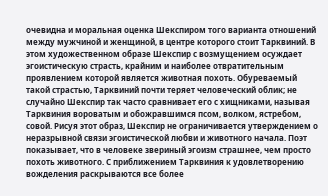очевидна и моральная оценка Шекспиром того варианта отношений между мужчиной и женщиной, в центре которого стоит Тарквиний. В этом художественном образе Шекспир с возмущением осуждает эгоистическую страсть, крайним и наиболее отвратительным проявлением которой является животная похоть. Обуреваемый такой страстью, Тарквиний почти теряет человеческий облик; не случайно Шекспир так часто сравнивает его с хищниками, называя Тарквиния вороватым и обожравшимся псом, волком, ястребом, совой. Рисуя этот образ, Шекспир не ограничивается утверждением о неразрывной связи эгоистической любви и животного начала. Поэт показывает, что в человеке звериный эгоизм страшнее, чем просто похоть животного. С приближением Тарквиния к удовлетворению вожделения раскрываются все более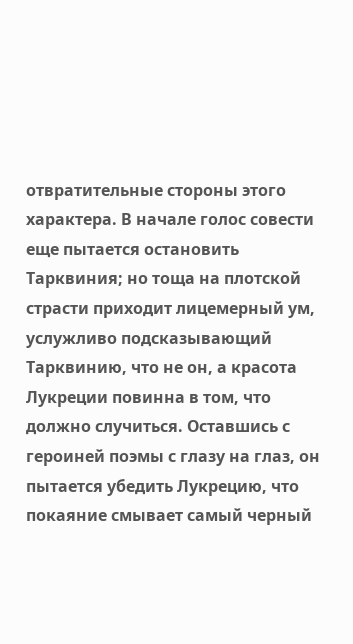отвратительные стороны этого характера. В начале голос совести еще пытается остановить Тарквиния; но тоща на плотской страсти приходит лицемерный ум, услужливо подсказывающий Тарквинию, что не он, а красота Лукреции повинна в том, что должно случиться. Оставшись с героиней поэмы с глазу на глаз, он пытается убедить Лукрецию, что покаяние смывает самый черный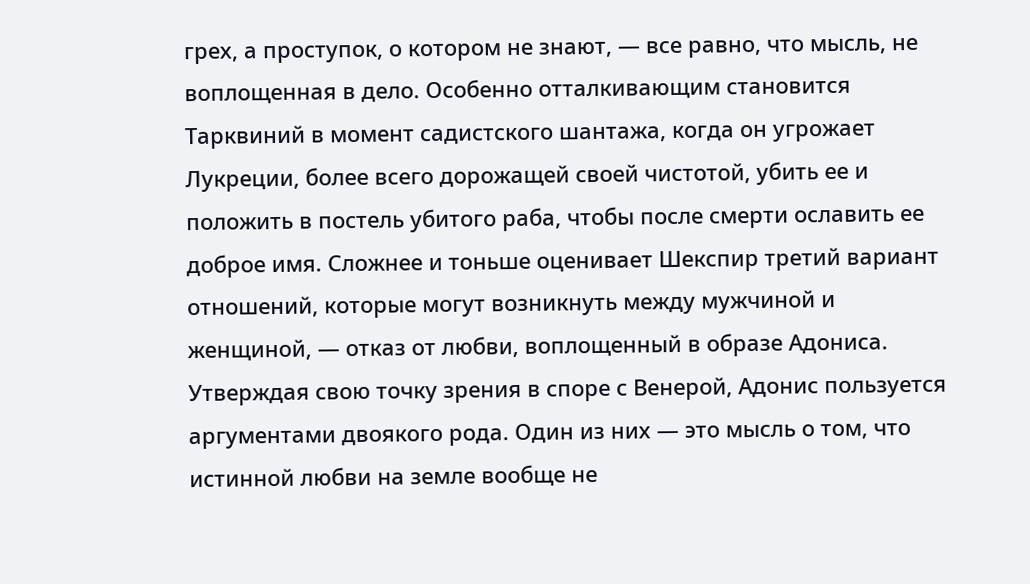грех, а проступок, о котором не знают, — все равно, что мысль, не воплощенная в дело. Особенно отталкивающим становится Тарквиний в момент садистского шантажа, когда он угрожает Лукреции, более всего дорожащей своей чистотой, убить ее и положить в постель убитого раба, чтобы после смерти ославить ее доброе имя. Сложнее и тоньше оценивает Шекспир третий вариант отношений, которые могут возникнуть между мужчиной и женщиной, — отказ от любви, воплощенный в образе Адониса. Утверждая свою точку зрения в споре с Венерой, Адонис пользуется аргументами двоякого рода. Один из них — это мысль о том, что истинной любви на земле вообще не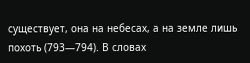существует, она на небесах, а на земле лишь похоть (793—794). В словах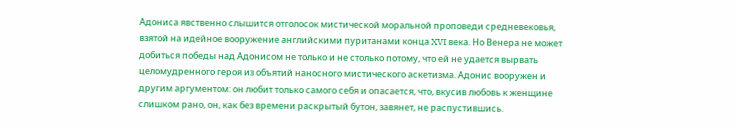Адониса явственно слышится отголосок мистической моральной проповеди средневековья, взятой на идейное вооружение английскими пуританами конца XVI века. Но Венера не может добиться победы над Адонисом не только и не столько потому, что ей не удается вырвать целомудренного героя из объятий наносного мистического аскетизма. Адонис вооружен и другим аргументом: он любит только самого себя и опасается, что, вкусив любовь к женщине слишком рано, он, как без времени раскрытый бутон, завянет, не распустившись.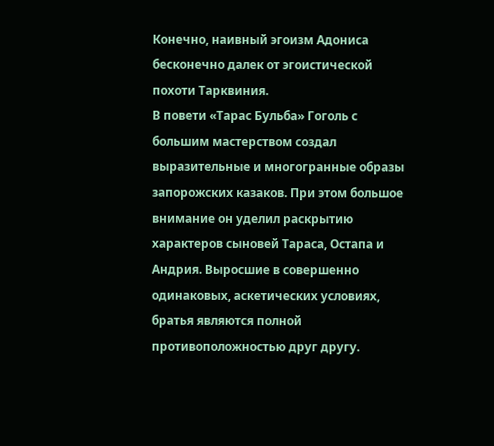Конечно, наивный эгоизм Адониса бесконечно далек от эгоистической похоти Тарквиния.
В повети «Тарас Бульба» Гоголь с большим мастерством создал выразительные и многогранные образы запорожских казаков. При этом большое внимание он уделил раскрытию характеров сыновей Тараса, Остапа и Андрия. Выросшие в совершенно одинаковых, аскетических условиях, братья являются полной противоположностью друг другу.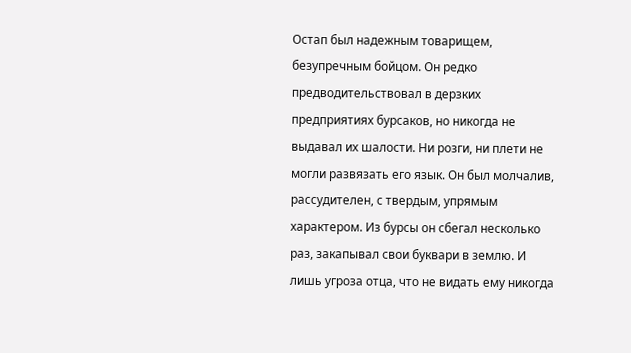Остап был надежным товарищем, безупречным бойцом. Он редко предводительствовал в дерзких предприятиях бурсаков, но никогда не выдавал их шалости. Ни розги, ни плети не могли развязать его язык. Он был молчалив, рассудителен, с твердым, упрямым характером. Из бурсы он сбегал несколько раз, закапывал свои буквари в землю. И лишь угроза отца, что не видать ему никогда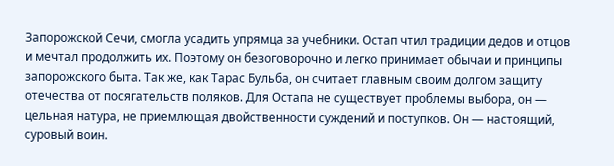Запорожской Сечи, смогла усадить упрямца за учебники. Остап чтил традиции дедов и отцов и мечтал продолжить их. Поэтому он безоговорочно и легко принимает обычаи и принципы запорожского быта. Так же, как Тарас Бульба, он считает главным своим долгом защиту отечества от посягательств поляков. Для Остапа не существует проблемы выбора, он — цельная натура, не приемлющая двойственности суждений и поступков. Он — настоящий, суровый воин.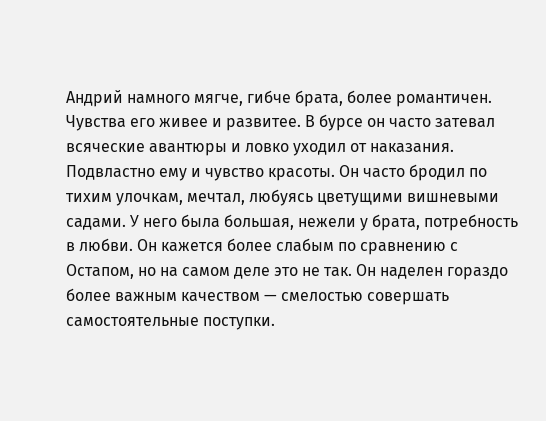Андрий намного мягче, гибче брата, более романтичен. Чувства его живее и развитее. В бурсе он часто затевал всяческие авантюры и ловко уходил от наказания. Подвластно ему и чувство красоты. Он часто бродил по тихим улочкам, мечтал, любуясь цветущими вишневыми садами. У него была большая, нежели у брата, потребность в любви. Он кажется более слабым по сравнению с Остапом, но на самом деле это не так. Он наделен гораздо более важным качеством — смелостью совершать самостоятельные поступки.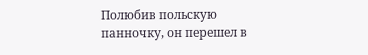Полюбив польскую панночку, он перешел в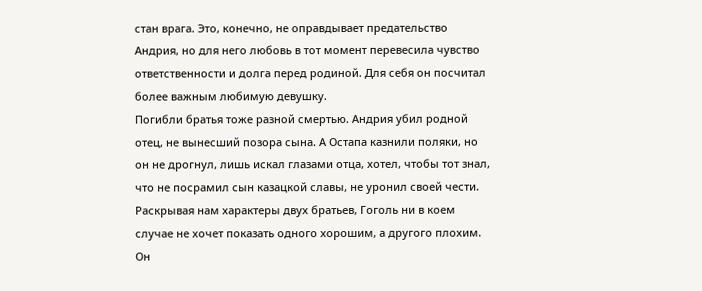стан врага. Это, конечно, не оправдывает предательство Андрия, но для него любовь в тот момент перевесила чувство ответственности и долга перед родиной. Для себя он посчитал более важным любимую девушку.
Погибли братья тоже разной смертью. Андрия убил родной отец, не вынесший позора сына. А Остапа казнили поляки, но он не дрогнул, лишь искал глазами отца, хотел, чтобы тот знал, что не посрамил сын казацкой славы, не уронил своей чести.
Раскрывая нам характеры двух братьев, Гоголь ни в коем случае не хочет показать одного хорошим, а другого плохим. Он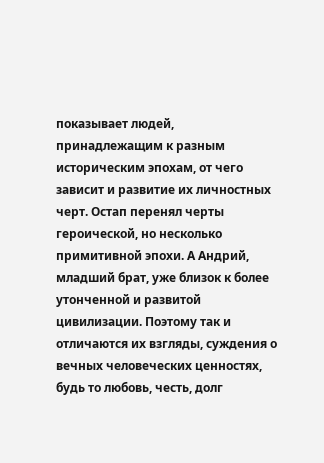показывает людей, принадлежащим к разным историческим эпохам, от чего зависит и развитие их личностных черт. Остап перенял черты героической, но несколько примитивной эпохи. А Андрий, младший брат, уже близок к более утонченной и развитой цивилизации. Поэтому так и отличаются их взгляды, суждения о вечных человеческих ценностях, будь то любовь, честь, долг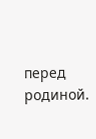перед родиной.